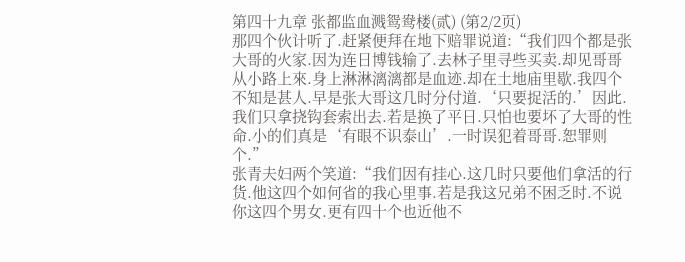第四十九章 张都监血溅鸳鸯楼(贰) (第2/2页)
那四个伙计听了.赶紧便拜在地下赔罪说道:“我们四个都是张大哥的火家.因为连日博钱输了.去林子里寻些买卖.却见哥哥从小路上來.身上淋淋漓漓都是血迹.却在土地庙里歇.我四个不知是甚人.早是张大哥这几时分付道.‘只要捉活的.’因此.我们只拿挠钩套索出去.若是换了平日.只怕也要坏了大哥的性命.小的们真是‘有眼不识泰山’.一时误犯着哥哥.恕罪则个.”
张青夫妇两个笑道:“我们因有挂心.这几时只要他们拿活的行货.他这四个如何省的我心里事.若是我这兄弟不困乏时.不说你这四个男女.更有四十个也近他不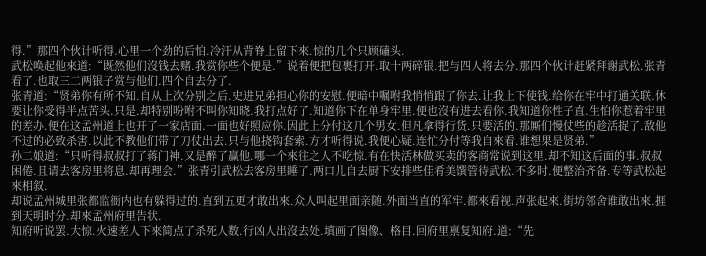得.”那四个伙计听得.心里一个劲的后怕.冷汗从背脊上留下來.惊的几个只顾磕头.
武松唤起他來道:“既然他们沒钱去赌.我赏你些个便是.”说着便把包裹打开.取十两碎银.把与四人将去分.那四个伙计赶紧拜谢武松.张青看了.也取三二两银子赏与他们.四个自去分了.
张青道:“贤弟你有所不知.自从上次分别之后.史进兄弟担心你的安慰.便暗中嘱咐我悄悄跟了你去.让我上下使钱.给你在牢中打通关联.休要让你受得半点苦头.只是.却特别吩咐不叫你知晓.我打点好了.知道你下在单身牢里.便也沒有进去看你.我知道你性子直.生怕你惹着牢里的差办.便在这孟州道上也开了一家店面.一面也好照应你.因此上分付这几个男女.但凡拿得行货.只要活的.那厮们慢仗些的趁活捉了.敌他不过的必致杀害.以此不教他们带了刀仗出去.只与他挠钩套索.方才听得说.我便心疑.连忙分付等我自來看.谁想果是贤弟.”
孙二娘道:“只听得叔叔打了蒋门神.又是醉了赢他.哪一个來往之人不吃惊.有在快活林做买卖的客商常说到这里.却不知这后面的事.叔叔困倦.且请去客房里将息.却再理会.”张青引武松去客房里睡了.两口儿自去厨下安排些佳肴美馔管待武松.不多时.便整治齐备.专等武松起來相叙.
却说孟州城里张都监衙内也有躲得过的.直到五更才敢出來.众人叫起里面亲随.外面当直的军牢.都來看视.声张起來.街坊邻舍谁敢出來.捱到天明时分.却來孟州府里告状.
知府听说罢.大惊.火速差人下來简点了杀死人数.行凶人出沒去处.填画了图像、格目.回府里禀复知府.道:“先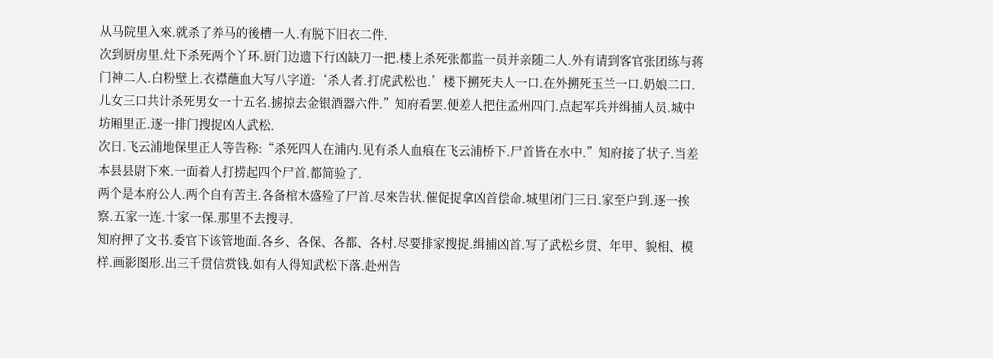从马院里入來.就杀了养马的後槽一人.有脱下旧衣二件.
次到厨房里.灶下杀死两个丫环.厨门边遗下行凶缺刀一把.楼上杀死张都监一员并亲随二人.外有请到客官张团练与蒋门神二人.白粉壁上.衣襟蘸血大写八字道:‘杀人者.打虎武松也.’楼下搠死夫人一口.在外搠死玉兰一口.奶娘二口.儿女三口共计杀死男女一十五名.掳掠去金银酒器六件.”知府看罢.便差人把住孟州四门.点起军兵并缉捕人员.城中坊厢里正.逐一排门搜捉凶人武松.
次日.飞云浦地保里正人等告称:“杀死四人在浦内.见有杀人血痕在飞云浦桥下.尸首皆在水中.”知府接了状子.当差本县县尉下來.一面着人打捞起四个尸首.都简验了.
两个是本府公人.两个自有苦主.各备棺木盛殓了尸首.尽來告状.催促捉拿凶首偿命.城里闭门三日.家至户到.逐一挨察.五家一连.十家一保.那里不去搜寻.
知府押了文书.委官下该管地面.各乡、各保、各都、各村.尽要排家搜捉.缉捕凶首.写了武松乡贯、年甲、貌相、模样.画影图形.出三千贯信赏钱.如有人得知武松下落.赴州告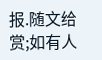报.随文给赏;如有人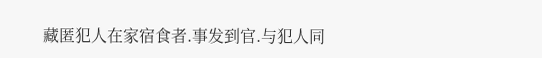藏匿犯人在家宿食者.事发到官.与犯人同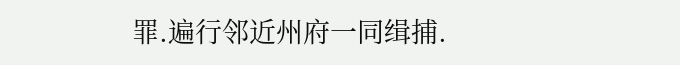罪.遍行邻近州府一同缉捕.